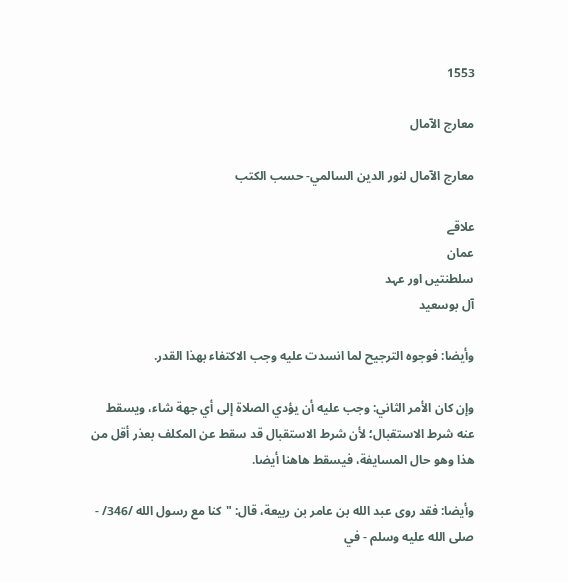1553

معارج الآمال

معارج الآمال لنور الدين السالمي- حسب الكتب

علاقے
عمان
سلطنتیں اور عہد
آل بوسعید

وأيضا: فوجوه الترجيح لما انسدت عليه وجب الاكتفاء بهذا القدر.

وإن كان الأمر الثاني: وجب عليه أن يؤدي الصلاة إلى أي جهة شاء، ويسقط عنه شرط الاستقبال؛ لأن شرط الاستقبال قد سقط عن المكلف بعذر أقل من هذا وهو حال المسايفة، فيسقط هاهنا أيضا.

وأيضا: فقد روى عبد الله بن عامر بن ربيعة، قال: "كنا مع رسول الله /346/ - صلى الله عليه وسلم - في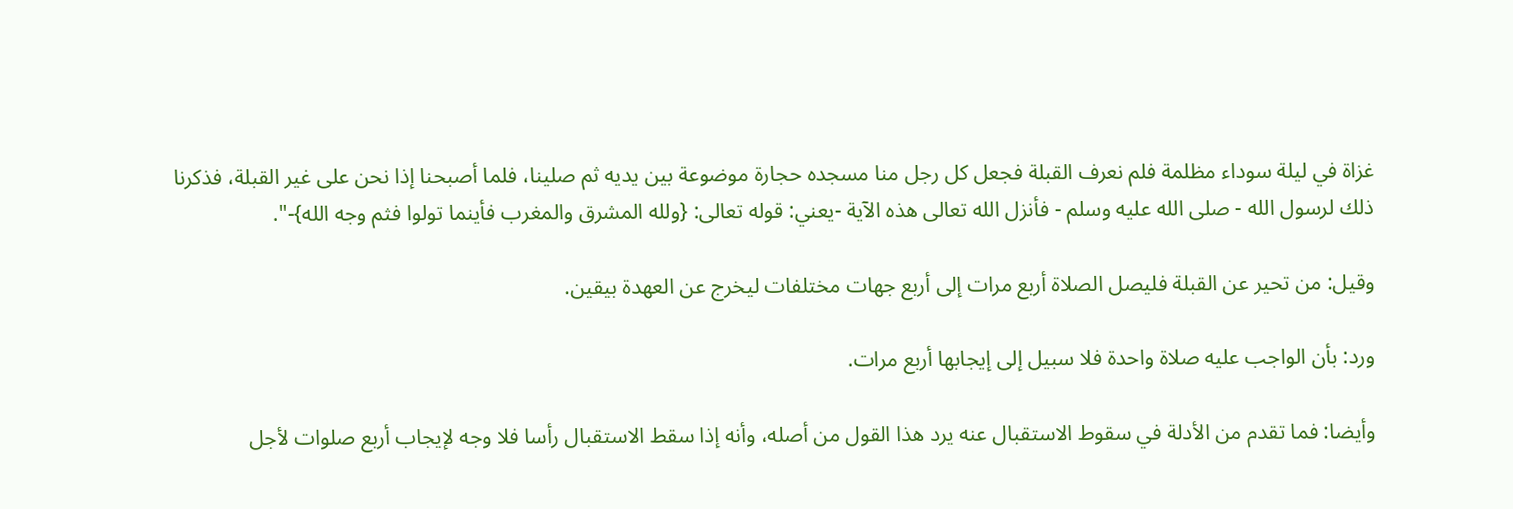غزاة في ليلة سوداء مظلمة فلم نعرف القبلة فجعل كل رجل منا مسجده حجارة موضوعة بين يديه ثم صلينا، فلما أصبحنا إذا نحن على غير القبلة، فذكرنا ذلك لرسول الله - صلى الله عليه وسلم - فأنزل الله تعالى هذه الآية -يعني: قوله تعالى: {ولله المشرق والمغرب فأينما تولوا فثم وجه الله}-".

وقيل: من تحير عن القبلة فليصل الصلاة أربع مرات إلى أربع جهات مختلفات ليخرج عن العهدة بيقين.

ورد: بأن الواجب عليه صلاة واحدة فلا سبيل إلى إيجابها أربع مرات.

وأيضا: فما تقدم من الأدلة في سقوط الاستقبال عنه يرد هذا القول من أصله، وأنه إذا سقط الاستقبال رأسا فلا وجه لإيجاب أربع صلوات لأجل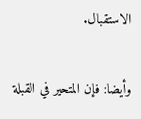الاستقبال.

وأيضا: فإن المتحير في القبلة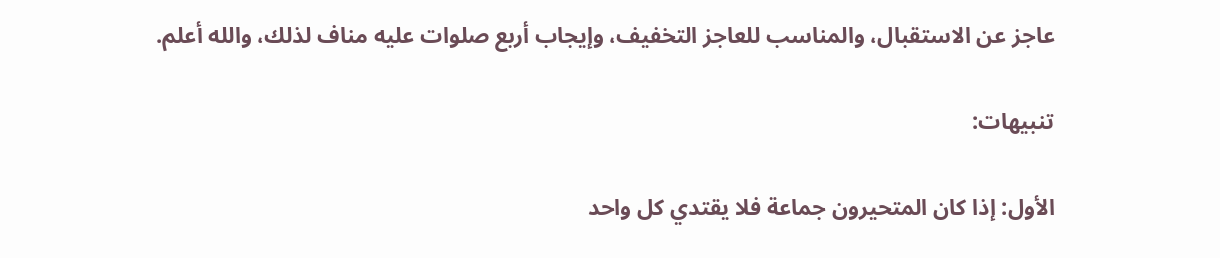عاجز عن الاستقبال، والمناسب للعاجز التخفيف، وإيجاب أربع صلوات عليه مناف لذلك، والله أعلم.

تنبيهات:

الأول: إذا كان المتحيرون جماعة فلا يقتدي كل واحد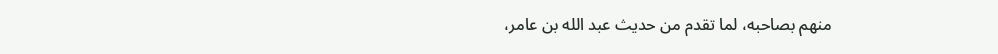منهم بصاحبه، لما تقدم من حديث عبد الله بن عامر،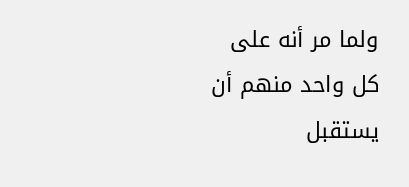ولما مر أنه على كل واحد منهم أن يستقبل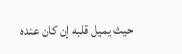حيث يميل قلبه إن كان عنده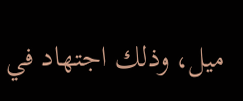ميل، وذلك اجتهاد في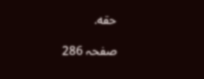حقه.

صفحہ 286